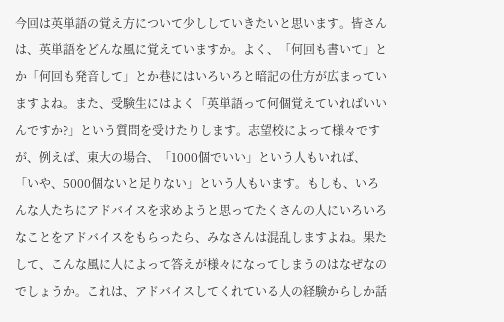今回は英単語の覚え方について少ししていきたいと思います。皆さんは、英単語をどんな風に覚えていますか。よく、「何回も書いて」とか「何回も発音して」とか巷にはいろいろと暗記の仕方が広まっていますよね。また、受験生にはよく「英単語って何個覚えていればいいんですか?」という質問を受けたりします。志望校によって様々ですが、例えば、東大の場合、「1000個でいい」という人もいれば、「いや、5000個ないと足りない」という人もいます。もしも、いろんな人たちにアドバイスを求めようと思ってたくさんの人にいろいろなことをアドバイスをもらったら、みなさんは混乱しますよね。果たして、こんな風に人によって答えが様々になってしまうのはなぜなのでしょうか。これは、アドバイスしてくれている人の経験からしか話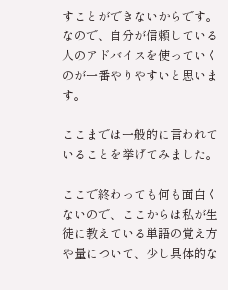すことができないからです。なので、自分が信頼している人のアドバイスを使っていくのが一番やりやすいと思います。

ここまでは一般的に言われていることを挙げてみました。

ここで終わっても何も面白くないので、ここからは私が生徒に教えている単語の覚え方や量について、少し具体的な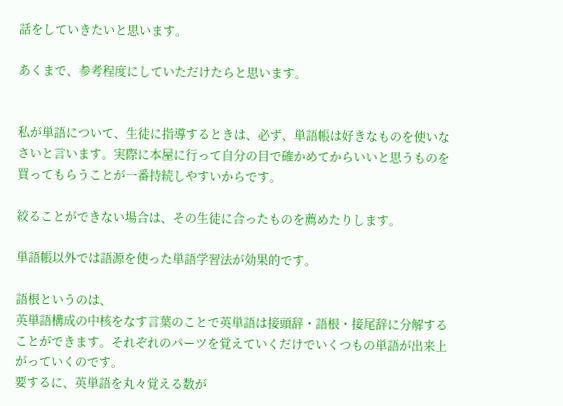話をしていきたいと思います。

あくまで、参考程度にしていただけたらと思います。


私が単語について、生徒に指導するときは、必ず、単語帳は好きなものを使いなさいと言います。実際に本屋に行って自分の目で確かめてからいいと思うものを買ってもらうことが一番持続しやすいからです。

絞ることができない場合は、その生徒に合ったものを薦めたりします。

単語帳以外では語源を使った単語学習法が効果的です。

語根というのは、
英単語構成の中核をなす言葉のことで英単語は接頭辞・語根・接尾辞に分解することができます。それぞれのパーツを覚えていくだけでいくつもの単語が出来上がっていくのです。
要するに、英単語を丸々覚える数が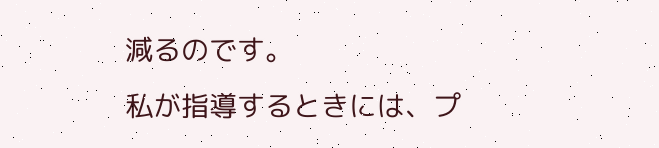減るのです。
私が指導するときには、プ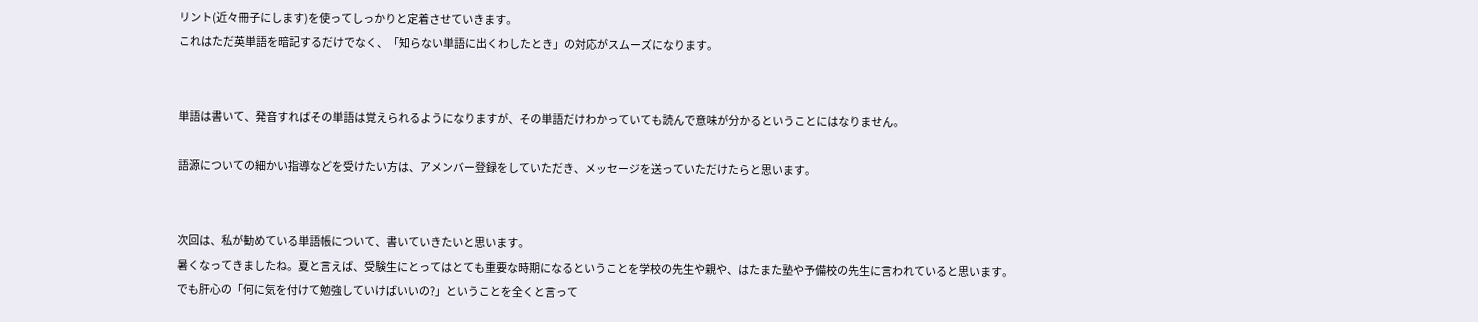リント(近々冊子にします)を使ってしっかりと定着させていきます。
これはただ英単語を暗記するだけでなく、「知らない単語に出くわしたとき」の対応がスムーズになります。


単語は書いて、発音すればその単語は覚えられるようになりますが、その単語だけわかっていても読んで意味が分かるということにはなりません。

語源についての細かい指導などを受けたい方は、アメンバー登録をしていただき、メッセージを送っていただけたらと思います。


次回は、私が勧めている単語帳について、書いていきたいと思います。
暑くなってきましたね。夏と言えば、受験生にとってはとても重要な時期になるということを学校の先生や親や、はたまた塾や予備校の先生に言われていると思います。でも肝心の「何に気を付けて勉強していけばいいの?」ということを全くと言って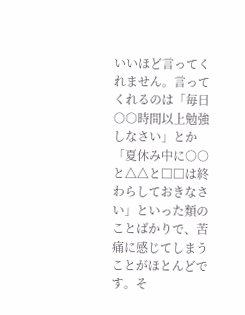いいほど言ってくれません。言ってくれるのは「毎日○○時間以上勉強しなさい」とか「夏休み中に○○と△△と□□は終わらしておきなさい」といった類のことばかりで、苦痛に感じてしまうことがほとんどです。そ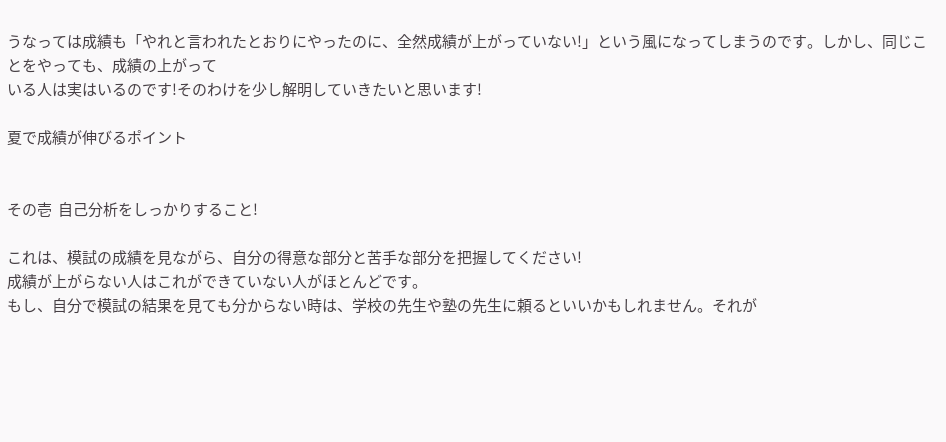うなっては成績も「やれと言われたとおりにやったのに、全然成績が上がっていない!」という風になってしまうのです。しかし、同じことをやっても、成績の上がって
いる人は実はいるのです!そのわけを少し解明していきたいと思います!

夏で成績が伸びるポイント


その壱  自己分析をしっかりすること!

これは、模試の成績を見ながら、自分の得意な部分と苦手な部分を把握してください!
成績が上がらない人はこれができていない人がほとんどです。
もし、自分で模試の結果を見ても分からない時は、学校の先生や塾の先生に頼るといいかもしれません。それが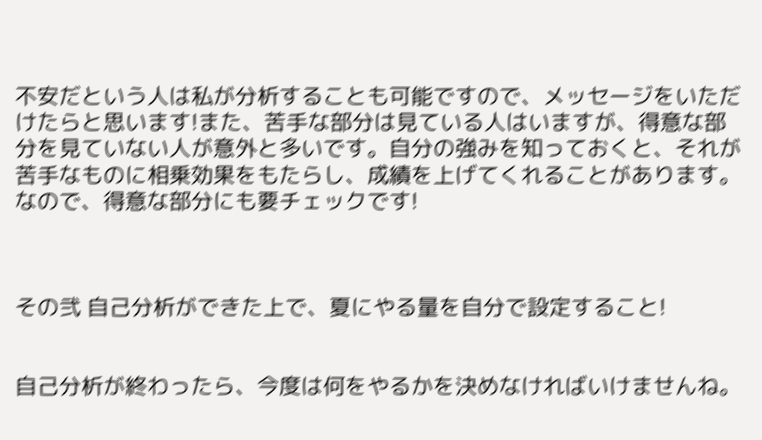不安だという人は私が分析することも可能ですので、メッセージをいただけたらと思います!また、苦手な部分は見ている人はいますが、得意な部分を見ていない人が意外と多いです。自分の強みを知っておくと、それが苦手なものに相乗効果をもたらし、成績を上げてくれることがあります。なので、得意な部分にも要チェックです!



その弐 自己分析ができた上で、夏にやる量を自分で設定すること!


自己分析が終わったら、今度は何をやるかを決めなければいけませんね。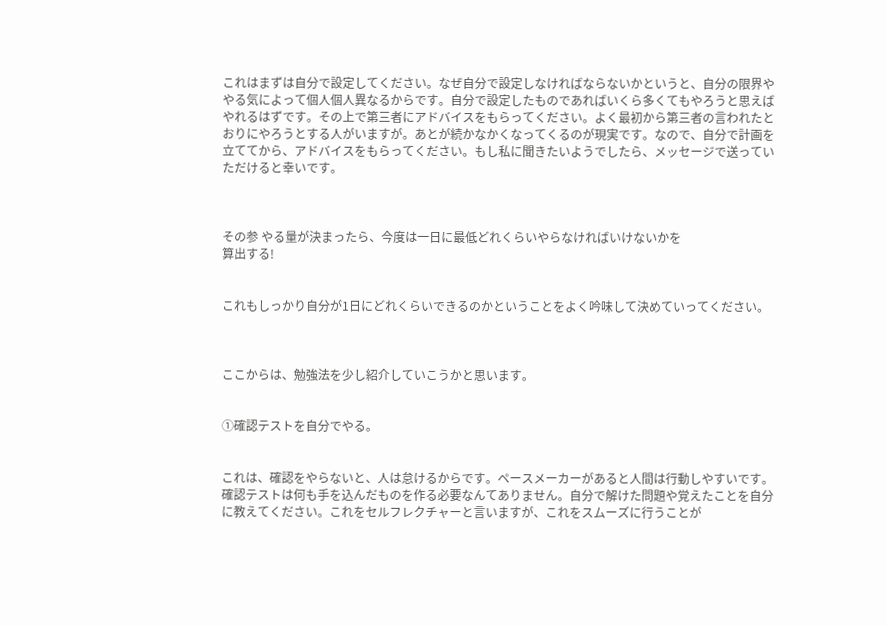これはまずは自分で設定してください。なぜ自分で設定しなければならないかというと、自分の限界ややる気によって個人個人異なるからです。自分で設定したものであればいくら多くてもやろうと思えばやれるはずです。その上で第三者にアドバイスをもらってください。よく最初から第三者の言われたとおりにやろうとする人がいますが。あとが続かなかくなってくるのが現実です。なので、自分で計画を立ててから、アドバイスをもらってください。もし私に聞きたいようでしたら、メッセージで送っていただけると幸いです。



その参 やる量が決まったら、今度は一日に最低どれくらいやらなければいけないかを
算出する!


これもしっかり自分が1日にどれくらいできるのかということをよく吟味して決めていってください。



ここからは、勉強法を少し紹介していこうかと思います。


①確認テストを自分でやる。


これは、確認をやらないと、人は怠けるからです。ペースメーカーがあると人間は行動しやすいです。確認テストは何も手を込んだものを作る必要なんてありません。自分で解けた問題や覚えたことを自分に教えてください。これをセルフレクチャーと言いますが、これをスムーズに行うことが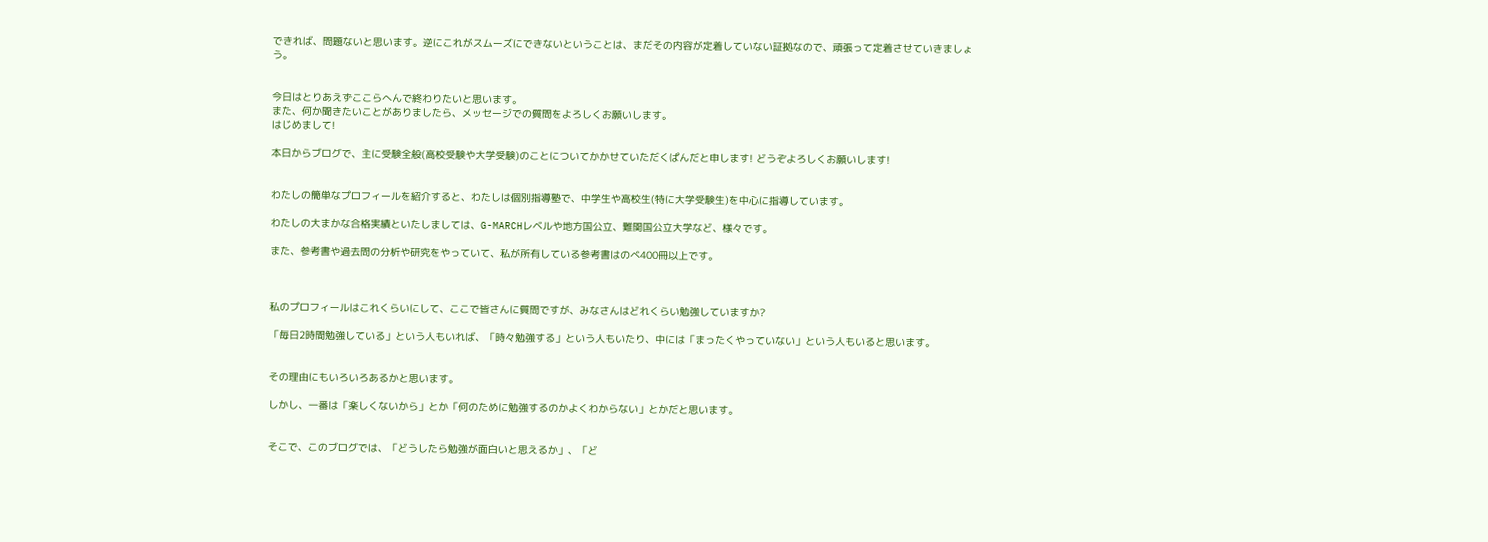できれば、問題ないと思います。逆にこれがスムーズにできないということは、まだその内容が定着していない証拠なので、頑張って定着させていきましょう。


今日はとりあえずここらへんで終わりたいと思います。
また、何か聞きたいことがありましたら、メッセージでの質問をよろしくお願いします。
はじめまして!

本日からブログで、主に受験全般(高校受験や大学受験)のことについてかかせていただくぱんだと申します! どうぞよろしくお願いします!


わたしの簡単なプロフィールを紹介すると、わたしは個別指導塾で、中学生や高校生(特に大学受験生)を中心に指導しています。

わたしの大まかな合格実績といたしましては、G-MARCHレベルや地方国公立、難関国公立大学など、様々です。

また、参考書や過去問の分析や研究をやっていて、私が所有している参考書はのべ400冊以上です。



私のプロフィールはこれくらいにして、ここで皆さんに質問ですが、みなさんはどれくらい勉強していますか?

「毎日2時間勉強している」という人もいれば、「時々勉強する」という人もいたり、中には「まったくやっていない」という人もいると思います。


その理由にもいろいろあるかと思います。

しかし、一番は「楽しくないから」とか「何のために勉強するのかよくわからない」とかだと思います。


そこで、このブログでは、「どうしたら勉強が面白いと思えるか」、「ど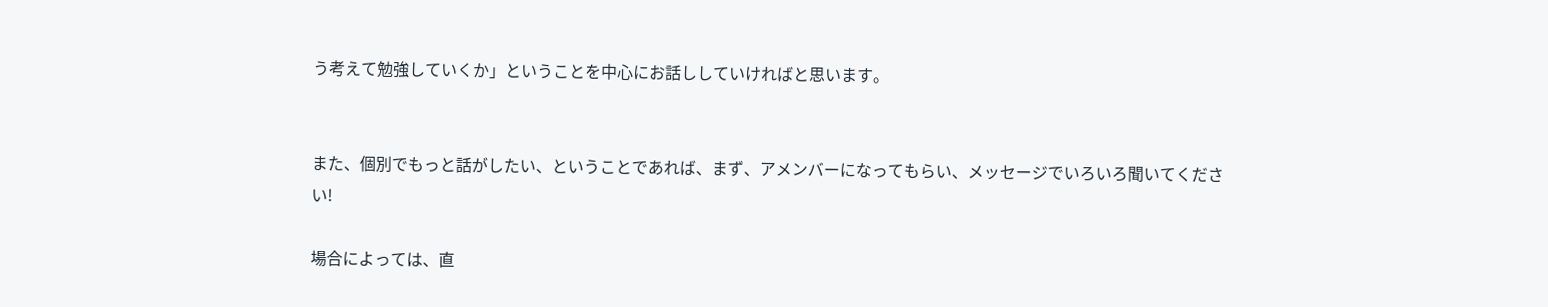う考えて勉強していくか」ということを中心にお話ししていければと思います。


また、個別でもっと話がしたい、ということであれば、まず、アメンバーになってもらい、メッセージでいろいろ聞いてください!

場合によっては、直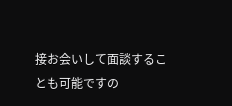接お会いして面談することも可能ですの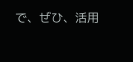で、ぜひ、活用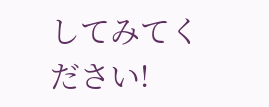してみてください!